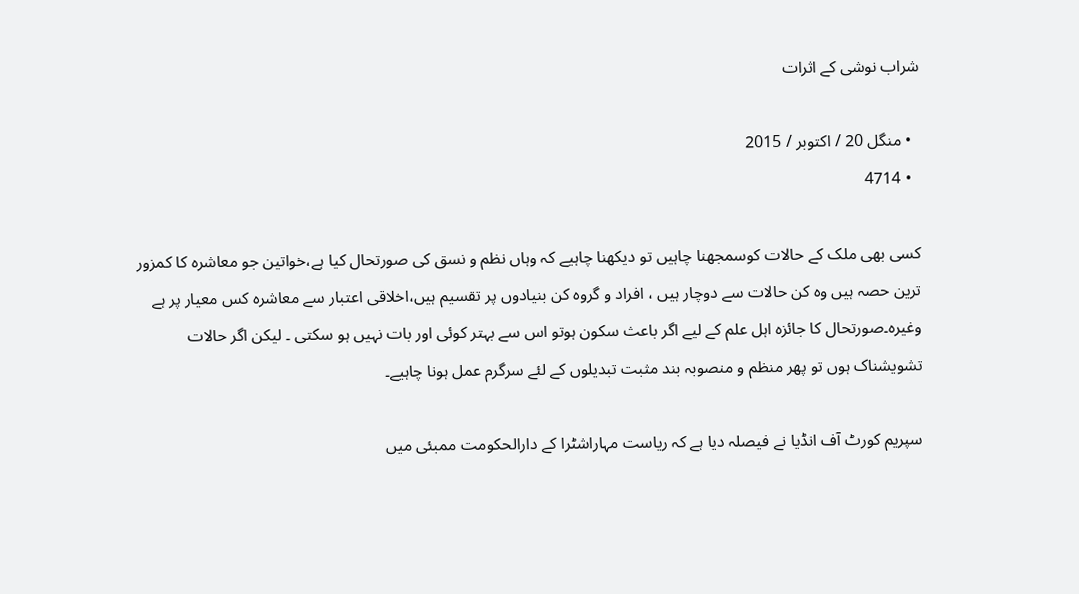شراب نوشی کے اثرات

  • منگل 20 / اکتوبر / 2015
  • 4714

کسی بھی ملک کے حالات کوسمجھنا چاہیں تو دیکھنا چاہیے کہ وہاں نظم و نسق کی صورتحال کیا ہے،خواتین جو معاشرہ کا کمزور ترین حصہ ہیں وہ کن حالات سے دوچار ہیں ، افراد و گروہ کن بنیادوں پر تقسیم ہیں،اخلاقی اعتبار سے معاشرہ کس معیار پر ہے وغیرہ۔صورتحال کا جائزہ اہل علم کے لیے اگر باعث سکون ہوتو اس سے بہتر کوئی اور بات نہیں ہو سکتی ۔ لیکن اگر حالات تشویشناک ہوں تو پھر منظم و منصوبہ بند مثبت تبدیلوں کے لئے سرگرم عمل ہونا چاہیے۔

سپریم کورٹ آف انڈیا نے فیصلہ دیا ہے کہ ریاست مہاراشٹرا کے دارالحکومت ممبئی میں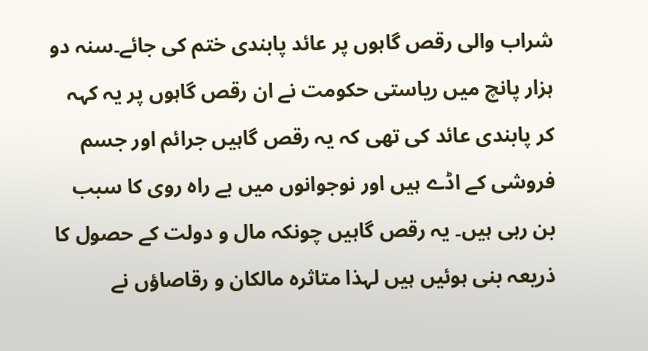شراب والی رقص گاہوں پر عائد پابندی ختم کی جائے۔سنہ دو ہزار پانچ میں ریاستی حکومت نے ان رقص گاہوں پر یہ کہہ کر پابندی عائد کی تھی کہ یہ رقص گاہیں جرائم اور جسم فروشی کے اڈے ہیں اور نوجوانوں میں بے راہ روی کا سبب بن رہی ہیں۔ یہ رقص گاہیں چونکہ مال و دولت کے حصول کا ذریعہ بنی ہوئیں ہیں لہذا متاثرہ مالکان و رقاصاؤں نے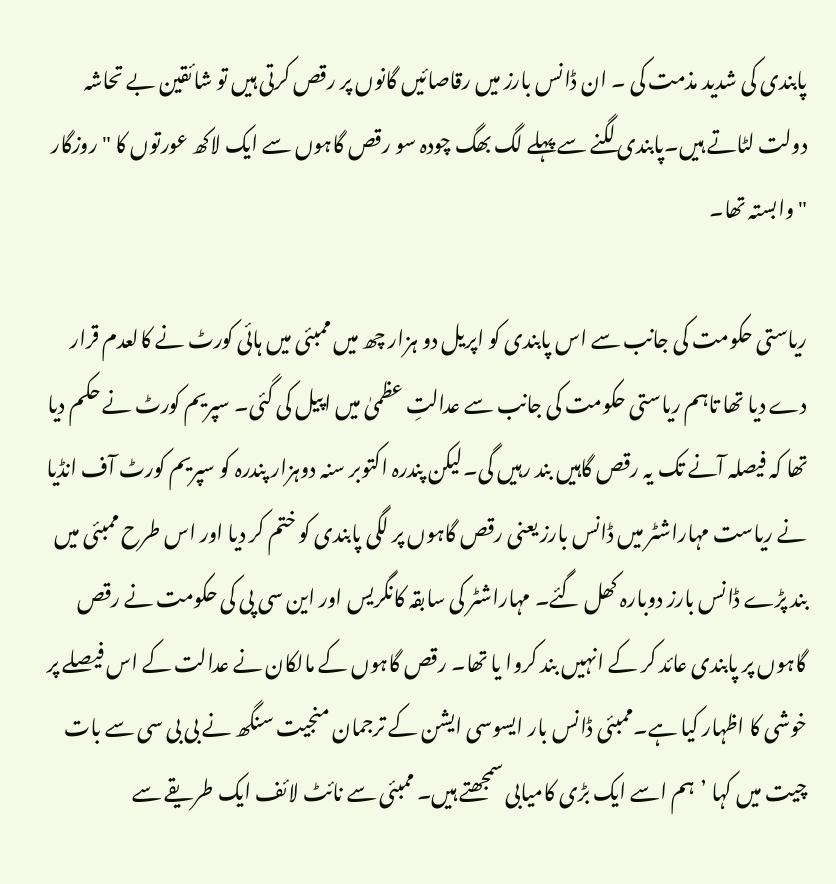پابندی کی شدید مذمت کی ۔ ان ڈانس بارز میں رقاصائیں گانوں پر رقص کرتی ہیں تو شائقین بے تحاشہ دولت لٹاتے ہیں۔پابندی لگنے سے پہلے لگ بھگ چودہ سو رقص گاہوں سے ایک لاکھ عورتوں کا " روزگار " وابستہ تھا۔

ریاستی حکومت کی جانب سے اس پابندی کو اپریل دو ہزار چھ میں ممبئی میں ہائی کورٹ نے کالعدم قرار دے دیا تھا تاہم ریاستی حکومت کی جانب سے عدالتِ عظمیٰ میں اپیل کی گئی۔ سپریم کورٹ نے حکم دیا تھا کہ فیصلہ آنے تک یہ رقص گاہیں بند رہیں گی۔لیکن پندرہ اکتوبر سنہ دوہزار پندرہ کو سپریم کورٹ آف انڈیا نے ریاست مہاراشٹر میں ڈانس بارز یعنی رقص گاہوں پر لگی پابندی کو ختم کر دیا اور اس طرح ممبئی میں بند پڑے ڈانس بارز دوبارہ کھل گئے۔ مہاراشٹر کی سابقہ کانگریس اور این سی پی کی حکومت نے رقص گاہوں پر پابندی عائد کر کے انہیں بند کروا یا تھا۔ رقص گاہوں کے مالکان نے عدالت کے اس فیصلے پر خوشی کا اظہار کیا ہے۔ممبئی ڈانس بار ایسوسی ایشن کے ترجمان منجیت سنگھ نے بی بی سی سے بات چیت میں کہا ’ہم اسے ایک بڑی کامیابی سمجھتے ہیں۔ ممبئی سے نائٹ لائف ایک طریقے سے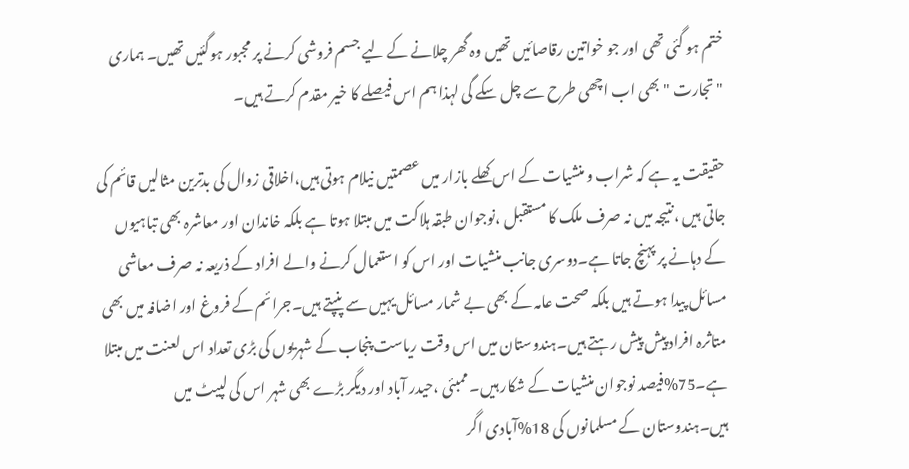ختم ہو گئی تھی اور جو خواتین رقاصائیں تھیں وہ گھر چلانے کے لیے جسم فروشی کرنے پر مجبور ہوگئیں تھیں۔ ہماری "تجارت "بھی اب اچھی طرح سے چل سکے گی لہذا ہم اس فیصلے کا خیر مقدم کرتے ہیں۔

حقیقت یہ ہے کہ شراب و منشیات کے اس کھلے بازار میں عصمتیں نیلام ہوتی ہیں،اخلاقی زوال کی بدترین مثالیں قائم کی جاتی ہیں ،نتیجہ میں نہ صرف ملک کا مستقبل ،نوجوان طبقہ ہلاکت میں مبتلا ہوتا ہے بلکہ خاندان اور معاشرہ بھی تباہیوں کے دہانے پر پہنچ جاتا ہے۔دوسری جانب منشیات اور اس کو استعمال کرنے والے افراد کے ذریعہ نہ صرف معاشی مسائل پیدا ہوتے ہیں بلکہ صحت عامہ کے بھی بے شمار مسائل یہیں سے پنپتے ہیں۔جرائم کے فروغ اور اضافہ میں بھی متاثرہ افراد پیش پیش رہتے ہیں۔ہندوستان میں اس وقت ریاست پنجاب کے شہریوں کی بڑی تعداد اس لعنت میں مبتلا ہے۔75%فیصد نوجوان منشیات کے شکار ہیں۔ ممبئی ،حیدر آباد اور دیگر بڑے بھی شہر اس کی لپیٹ میں ہیں۔ہندوستان کے مسلمانوں کی 18%آبادی اگر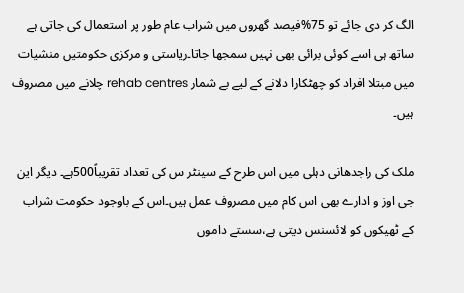الگ کر دی جائے تو 75%فیصد گھروں میں شراب عام طور پر استعمال کی جاتی ہے ساتھ ہی اسے کوئی برائی بھی نہیں سمجھا جاتا۔ریاستی و مرکزی حکومتیں منشیات میں مبتلا افراد کو چھٹکارا دلانے کے لیے بے شمار rehab centres چلانے میں مصروف ہیں۔

ملک کی راجدھانی دہلی میں اس طرح کے سینٹر س کی تعداد تقریباً500ہے۔ دیگر این جی اوز و ادارے بھی اس کام میں مصروف عمل ہیں۔اس کے باوجود حکومت شراب کے ٹھیکوں کو لائسنس دیتی ہے،سستے داموں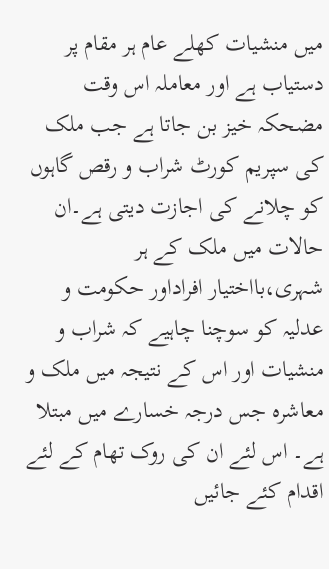میں منشیات کھلے عام ہر مقام پر دستیاب ہے اور معاملہ اس وقت مضحکہ خیز بن جاتا ہے جب ملک کی سپریم کورٹ شراب و رقص گاہوں کو چلانے کی اجازت دیتی ہے۔ان حالات میں ملک کے ہر شہری،بااختیار افراداور حکومت و عدلیہ کو سوچنا چاہیے کہ شراب و منشیات اور اس کے نتیجہ میں ملک و معاشرہ جس درجہ خسارے میں مبتلا ہے۔ اس لئے ان کی روک تھام کے لئے اقدام کئے جائیں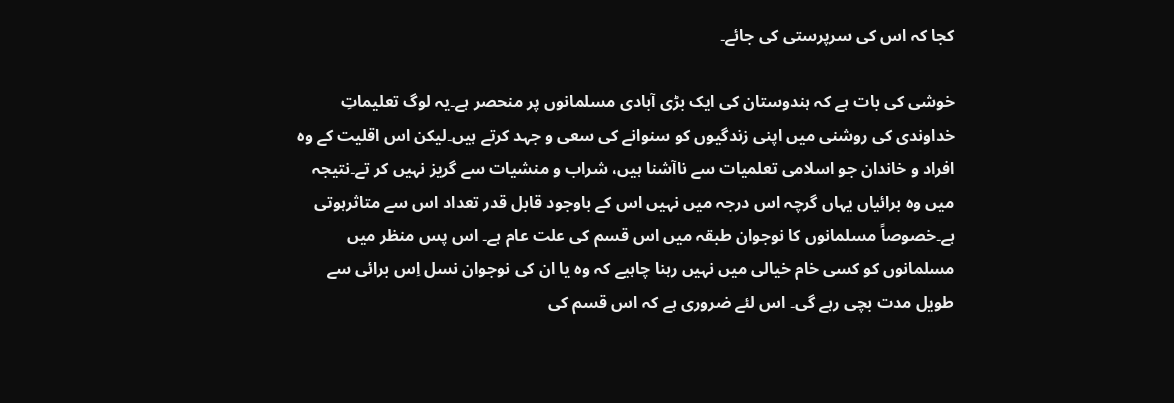کجا کہ اس کی سرپرستی کی جائے۔

خوشی کی بات ہے کہ ہندوستان کی ایک بڑی آبادی مسلمانوں پر منحصر ہے۔یہ لوگ تعلیماتِ خداوندی کی روشنی میں اپنی زندگیوں کو سنوانے کی سعی و جہد کرتے ہیں۔لیکن اس اقلیت کے وہ افراد و خاندان جو اسلامی تعلمیات سے ناآشنا ہیں، شراب و منشیات سے گریز نہیں کر تے۔نتیجہ میں وہ برائیاں یہاں گرچہ اس درجہ میں نہیں اس کے باوجود قابل قدر تعداد اس سے متاثرہوتی ہے۔خصوصاً مسلمانوں کا نوجوان طبقہ میں اس قسم کی علت عام ہے۔ اس پس منظر میں مسلمانوں کو کسی خام خیالی میں نہیں رہنا چاہیے کہ وہ یا ان کی نوجوان نسل اِس برائی سے طویل مدت بچی رہے گی۔ اس لئے ضروری ہے کہ اس قسم کی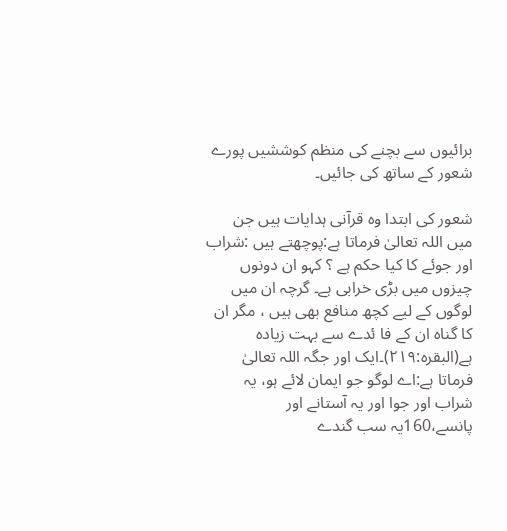برائیوں سے بچنے کی منظم کوششیں پورے شعور کے ساتھ کی جائیں۔

شعور کی ابتدا وہ قرآنی ہدایات ہیں جن میں اللہ تعالیٰ فرماتا ہے:پوچھتے ہیں :شراب اور جوئے کا کیا حکم ہے ؟ کہو ان دونوں چیزوں میں بڑی خرابی ہے۔ گرچہ ان میں لوگوں کے لیے کچھ منافع بھی ہیں ، مگر ان کا گناہ ان کے فا ئدے سے بہت زیادہ ہے(البقرہ:۲۱۹)۔ایک اور جگہ اللہ تعالیٰ فرماتا ہے:اے لوگو جو ایمان لائے ہو، یہ شراب اور جوا اور یہ آستانے اور پانسے،160یہ سب گندے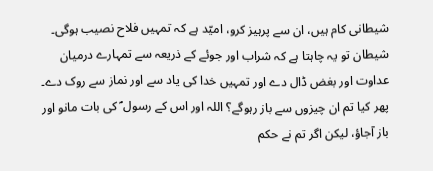شیطانی کام ہیں، ان سے پرہیز کرو، امیّد ہے کہ تمہیں فلاح نصیب ہوگی۔ شیطان تو یہ چاہتا ہے کہ شراب اور جوئے کے ذریعہ سے تمہارے درمیان عداوت اور بغض ڈال دے اور تمہیں خدا کی یاد سے اور نماز سے روک دے۔ پھر کیا تم ان چیزوں سے باز رہوگے؟ اللہ اور اس کے رسول ؐ کی بات مانو اور باز آجاؤ، لیکن اگر تم نے حکم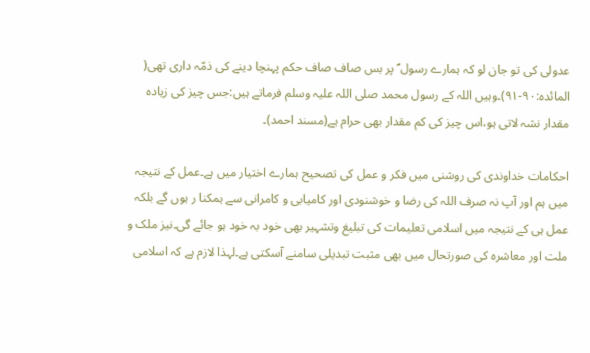عدولی کی تو جان لو کہ ہمارے رسول ؐ پر بس صاف صاف حکم پہنچا دینے کی ذمّہ داری تھی( المائدہ:۹۰-۹۱)۔وہیں اللہ کے رسول محمد صلی اللہ علیہ وسلم فرماتے ہیں:جس چیز کی زیادہ مقدار نشہ لاتی ہو،اس چیز کی کم مقدار بھی حرام ہے(مسند احمد)۔

احکامات خداوندی کی روشنی میں فکر و عمل کی تصحیح ہمارے اختیار میں ہے۔عمل کے نتیجہ میں ہم اور آپ نہ صرف اللہ کی رضا و خوشنودی اور کامیابی و کامرانی سے ہمکنا ر ہوں گے بلکہ عمل ہی کے نتیجہ میں اسلامی تعلیمات کی تبلیغ وتشہیر بھی خود بہ خود ہو جائے گی۔نیز ملک و ملت اور معاشرہ کی صورتحال میں بھی مثبت تبدیلی سامنے آسکتی ہے۔لہذا لازم ہے کہ اسلامی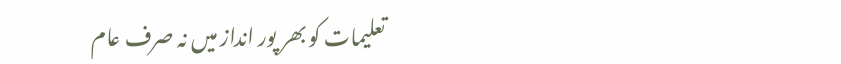تعلیمات کو بھر پور انداز میں نہ صرف عام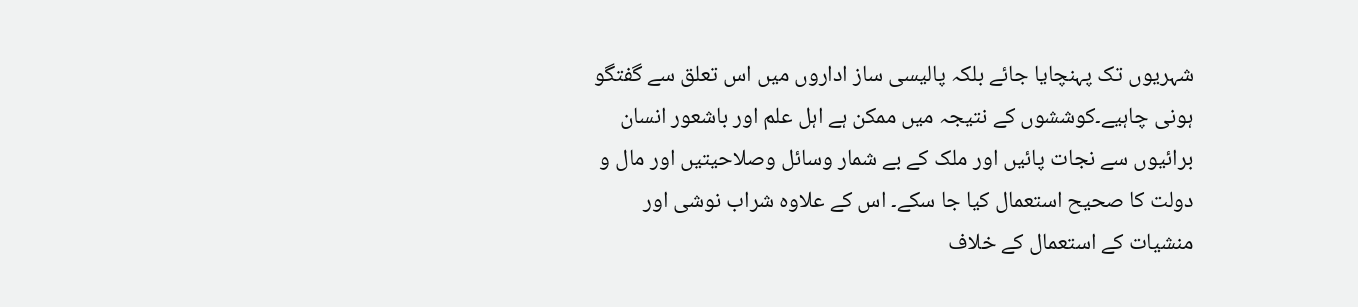شہریوں تک پہنچایا جائے بلکہ پالیسی ساز اداروں میں اس تعلق سے گفتگو ہونی چاہیے۔کوششوں کے نتیجہ میں ممکن ہے اہل علم اور باشعور انسان برائیوں سے نجات پائیں اور ملک کے بے شمار وسائل وصلاحیتیں اور مال و دولت کا صحیح استعمال کیا جا سکے۔ اس کے علاوہ شراب نوشی اور منشیات کے استعمال کے خلاف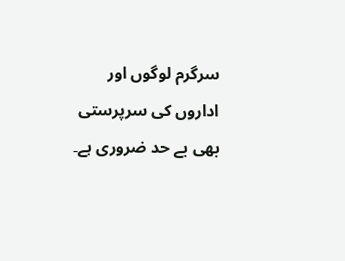سرگرم لوگوں اور اداروں کی سرپرستی بھی بے حد ضروری ہے۔